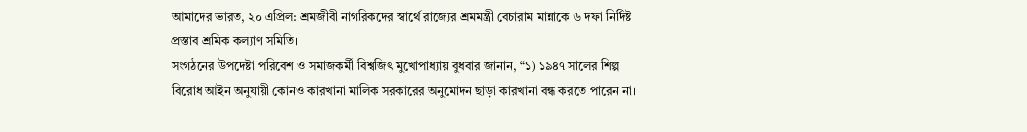আমাদের ভারত, ২০ এপ্রিল: শ্রমজীবী নাগরিকদের স্বার্থে রাজ্যের শ্রমমন্ত্রী বেচারাম মান্নাকে ৬ দফা নির্দিষ্ট প্রস্তাব শ্রমিক কল্যাণ সমিতি।
সংগঠনের উপদেষ্টা পরিবেশ ও সমাজকর্মী বিশ্বজিৎ মুখোপাধ্যায় বুধবার জানান, “১) ১৯৪৭ সালের শিল্প বিরোধ আইন অনুযায়ী কোনও কারখানা মালিক সরকারের অনুমোদন ছাড়া কারখানা বন্ধ করতে পারেন না।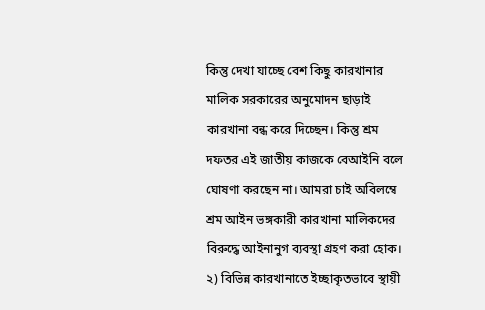কিন্তু দেখা যাচ্ছে বেশ কিছু কারখানার মালিক সরকারের অনুমোদন ছাড়াই কারখানা বন্ধ করে দিচ্ছেন। কিন্তু শ্রম দফতর এই জাতীয় কাজকে বেআইনি বলে ঘোষণা করছেন না। আমরা চাই অবিলম্বে শ্রম আইন ভঙ্গকারী কারখানা মালিকদের বিরুদ্ধে আইনানুগ ব্যবস্থা গ্রহণ করা হোক।
২) বিভিন্ন কারখানাতে ইচ্ছাকৃতভাবে স্থায়ী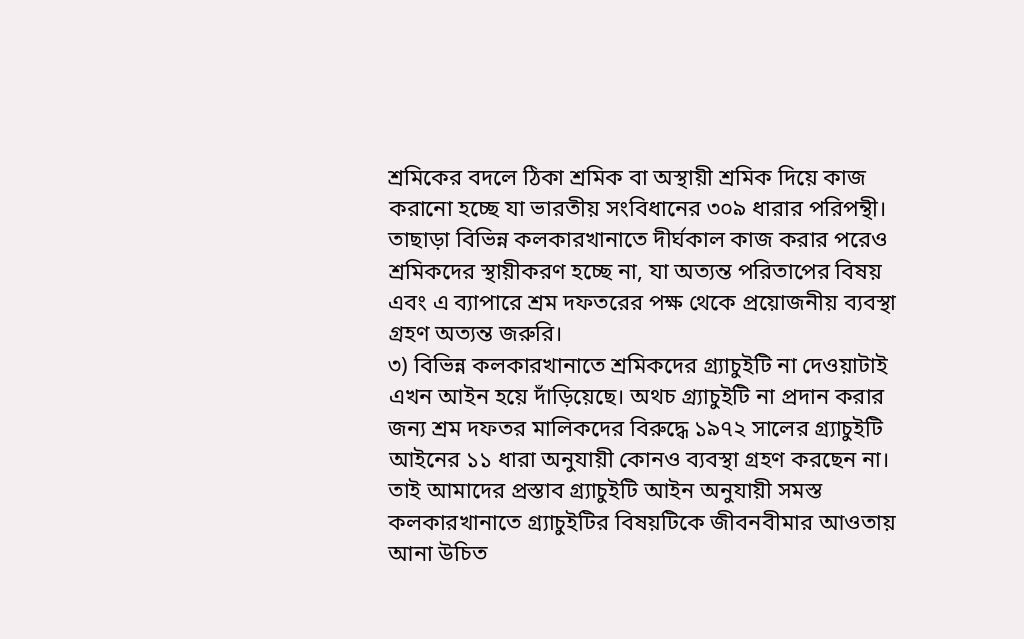শ্রমিকের বদলে ঠিকা শ্রমিক বা অস্থায়ী শ্রমিক দিয়ে কাজ করানো হচ্ছে যা ভারতীয় সংবিধানের ৩০৯ ধারার পরিপন্থী। তাছাড়া বিভিন্ন কলকারখানাতে দীর্ঘকাল কাজ করার পরেও শ্রমিকদের স্থায়ীকরণ হচ্ছে না, যা অত্যন্ত পরিতাপের বিষয় এবং এ ব্যাপারে শ্রম দফতরের পক্ষ থেকে প্রয়োজনীয় ব্যবস্থা গ্রহণ অত্যন্ত জরুরি।
৩) বিভিন্ন কলকারখানাতে শ্রমিকদের গ্র্যাচুইটি না দেওয়াটাই এখন আইন হয়ে দাঁড়িয়েছে। অথচ গ্র্যাচুইটি না প্রদান করার জন্য শ্রম দফতর মালিকদের বিরুদ্ধে ১৯৭২ সালের গ্র্যাচুইটি আইনের ১১ ধারা অনুযায়ী কোনও ব্যবস্থা গ্রহণ করছেন না। তাই আমাদের প্রস্তাব গ্র্যাচুইটি আইন অনুযায়ী সমস্ত কলকারখানাতে গ্র্যাচুইটির বিষয়টিকে জীবনবীমার আওতায় আনা উচিত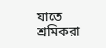যাতে শ্রমিকরা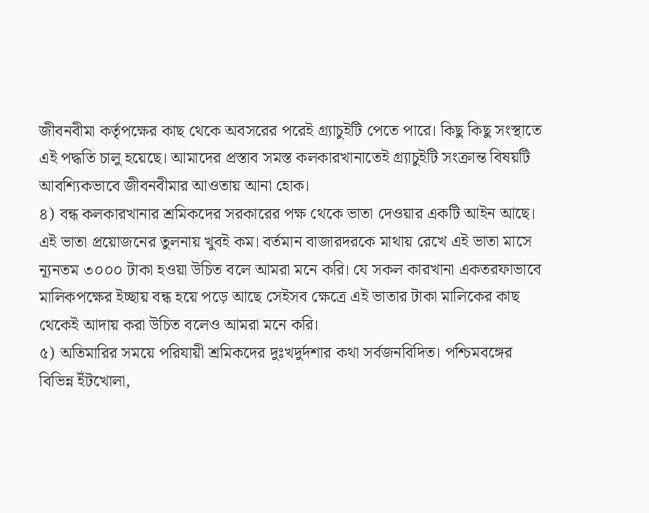জীবনবীমা কর্তৃপক্ষের কাছ থেকে অবসরের পরেই গ্র্যাচুইটি পেতে পারে। কিছু কিছু সংস্থাতে এই পদ্ধতি চালু হয়েছে। আমাদের প্রস্তাব সমস্ত কলকারখানাতেই গ্র্যাচুইটি সংক্রান্ত বিষয়টি আবশ্যিকভাবে জীবনবীমার আওতায় আনা হোক।
৪) বন্ধ কলকারখানার শ্রমিকদের সরকারের পক্ষ থেকে ভাতা দেওয়ার একটি আইন আছে। এই ভাতা প্রয়োজনের তুলনায় খুবই কম। বর্তমান বাজারদরকে মাথায় রেখে এই ভাতা মাসে ন্যূনতম ৩০০০ টাকা হওয়া উচিত বলে আমরা মনে করি। যে সকল কারখানা একতরফাভাবে মালিকপক্ষের ইচ্ছায় বন্ধ হয়ে পড়ে আছে সেইসব ক্ষেত্রে এই ভাতার টাকা মালিকের কাছ থেকেই আদায় করা উচিত বলেও আমরা মনে করি।
৫) অতিমারির সময়ে পরিযায়ী শ্রমিকদের দুঃখদুর্দশার কথা সর্বজনবিদিত। পশ্চিমবঙ্গের বিভিন্ন ইঁটখোলা,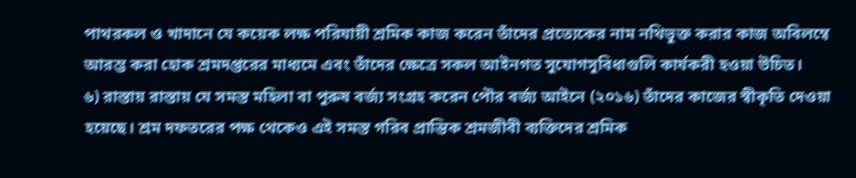পাথরকল ও খাদানে যে কয়েক লক্ষ পরিযায়ী শ্রমিক কাজ করেন তাঁদের প্রত্যেকের নাম নথিভুক্ত করার কাজ অবিলম্বে আরম্ভ করা হোক শ্রমদপ্তরের মাধ্যমে এবং তাঁদের ক্ষেত্রে সকল আইনগত সুযোগসুবিধাগুলি কার্যকরী হওয়া উচিত।
৬) রাস্তায় রাস্তায় যে সমস্ত মহিলা বা পুরুষ বর্জ্য সংগ্রহ করেন পৌর বর্জ্য আইনে (২০১৬) তাঁদের কাজের স্বীকৃতি দেওয়া হয়েছে। শ্রম দফতরের পক্ষ থেকেও এই সমস্ত গরিব প্রান্তিক শ্রমজীবী ব্যক্তিদের শ্রমিক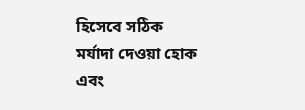হিসেবে সঠিক মর্যাদা দেওয়া হোক এবং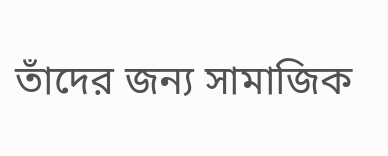তাঁদের জন্য সামাজিক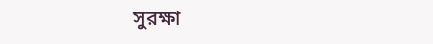সুরক্ষা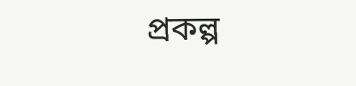প্রকল্প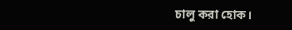চালু করা হোক।